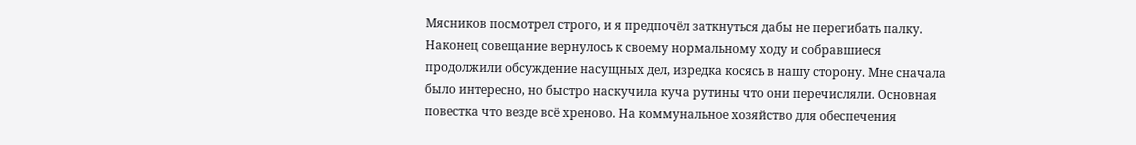Мясников посмотрел строго, и я предпочёл заткнуться дабы не перегибать палку. Наконец совещание вернулось к своему нормальному ходу и собравшиеся продолжили обсуждение насущных дел, изредка косясь в нашу сторону. Мне сначала было интересно, но быстро наскучила куча рутины что они перечисляли. Основная повестка что везде всё хреново. На коммунальное хозяйство для обеспечения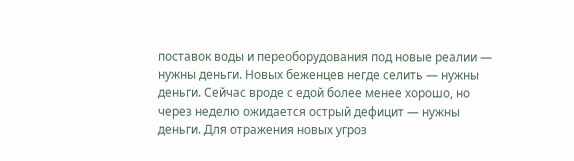поставок воды и переоборудования под новые реалии — нужны деньги. Новых беженцев негде селить — нужны деньги. Сейчас вроде с едой более менее хорошо, но через неделю ожидается острый дефицит — нужны деньги. Для отражения новых угроз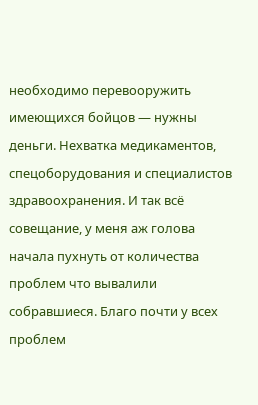необходимо перевооружить имеющихся бойцов — нужны деньги. Нехватка медикаментов, спецоборудования и специалистов здравоохранения. И так всё совещание, у меня аж голова начала пухнуть от количества проблем что вывалили собравшиеся. Благо почти у всех проблем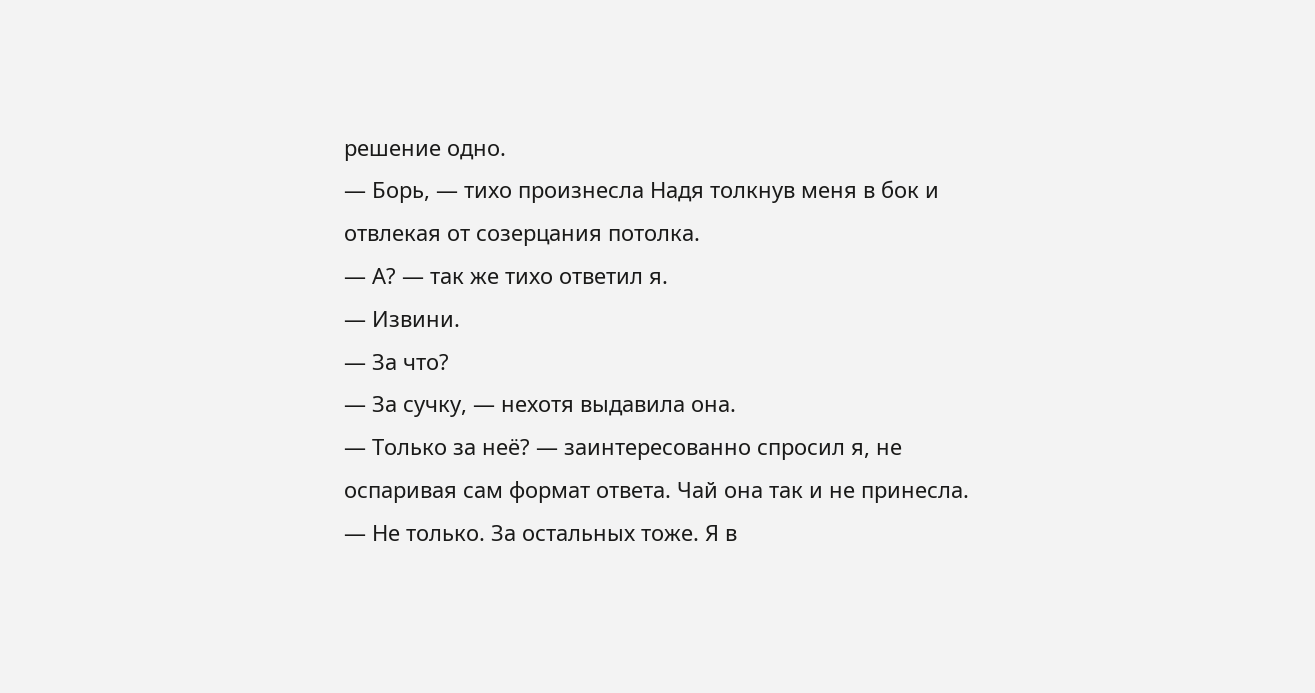решение одно.
— Борь, — тихо произнесла Надя толкнув меня в бок и отвлекая от созерцания потолка.
— А? — так же тихо ответил я.
— Извини.
— За что?
— За сучку, — нехотя выдавила она.
— Только за неё? — заинтересованно спросил я, не оспаривая сам формат ответа. Чай она так и не принесла.
— Не только. За остальных тоже. Я в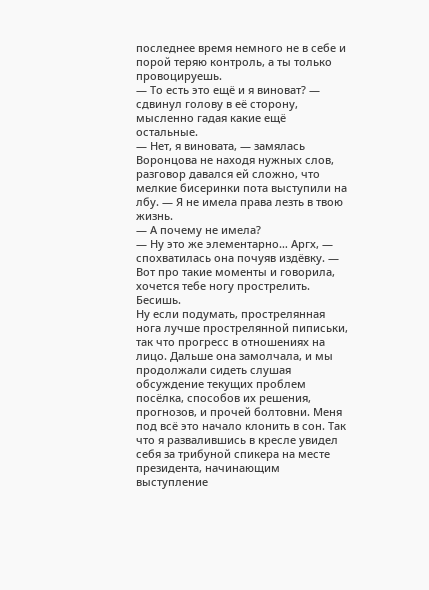последнее время немного не в себе и порой теряю контроль, а ты только провоцируешь.
— То есть это ещё и я виноват? — сдвинул голову в её сторону, мысленно гадая какие ещё остальные.
— Нет, я виновата, — замялась Воронцова не находя нужных слов, разговор давался ей сложно, что мелкие бисеринки пота выступили на лбу. — Я не имела права лезть в твою жизнь.
— А почему не имела?
— Ну это же элементарно… Аргх, — спохватилась она почуяв издёвку. — Вот про такие моменты и говорила, хочется тебе ногу прострелить. Бесишь.
Ну если подумать, прострелянная нога лучше прострелянной пиписьки, так что прогресс в отношениях на лицо. Дальше она замолчала, и мы продолжали сидеть слушая обсуждение текущих проблем посёлка, способов их решения, прогнозов, и прочей болтовни. Меня под всё это начало клонить в сон. Так что я развалившись в кресле увидел себя за трибуной спикера на месте президента, начинающим выступление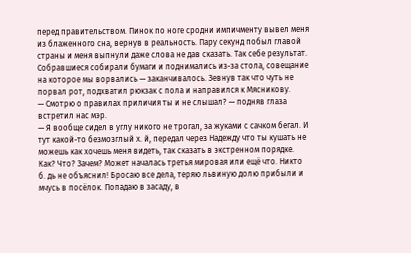перед правительством. Пинок по ноге сродни импичменту вывел меня из блаженного сна, вернув в реальность. Пару секунд побыл главой страны и меня выпнули даже слова не дав сказать. Так себе результат.
Собравшиеся собирали бумаги и поднимались из-за стола, совещание на которое мы ворвались — заканчивалось. Зевнув так что чуть не порвал рот, подхватил рюкзак с пола и направился к Мясникову.
— Смотрю о правилах приличия ты и не слышал? — подняв глаза встретил нас мэр.
— Я вообще сидел в углу никого не трогал, за жуками с сачком бегал. И тут какой-то безмозглый х. й, передал через Надежду что ты кушать не можешь как хочешь меня видеть, так сказать в экстренном порядке. Как? Что? Зачем? Может началась третья мировая или ещё что. Никто б. дь не объяснил! Бросаю все дела, теряю львиную долю прибыли и мчусь в посёлок. Попадаю в засаду, в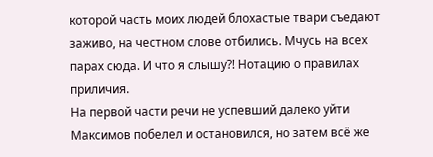которой часть моих людей блохастые твари съедают заживо, на честном слове отбились. Мчусь на всех парах сюда. И что я слышу?! Нотацию о правилах приличия.
На первой части речи не успевший далеко уйти Максимов побелел и остановился, но затем всё же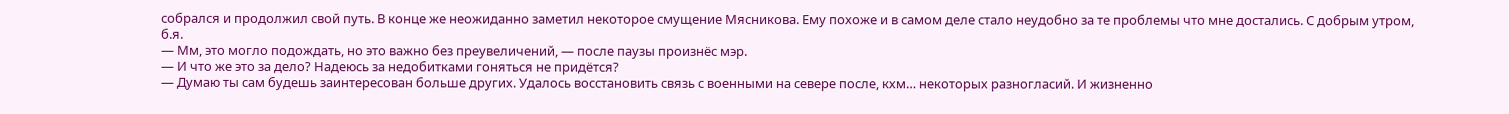собрался и продолжил свой путь. В конце же неожиданно заметил некоторое смущение Мясникова. Ему похоже и в самом деле стало неудобно за те проблемы что мне достались. С добрым утром, б.я.
— Мм, это могло подождать, но это важно без преувеличений, — после паузы произнёс мэр.
— И что же это за дело? Надеюсь за недобитками гоняться не придётся?
— Думаю ты сам будешь заинтересован больше других. Удалось восстановить связь с военными на севере после, кхм… некоторых разногласий. И жизненно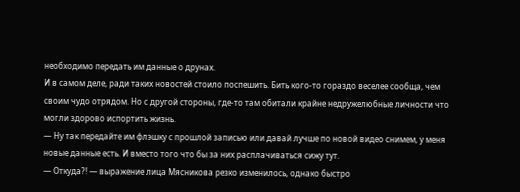необходимо передать им данные о друнах.
И в самом деле, ради таких новостей стоило поспешить. Бить кого-то гораздо веселее сообща, чем своим чудо отрядом. Но с другой стороны, где-то там обитали крайне недружелюбные личности что могли здорово испортить жизнь.
— Ну так передайте им флэшку с прошлой записью или давай лучше по новой видео снимем, у меня новые данные есть. И вместо того что бы за них расплачиваться сижу тут.
— Откуда?! — выражение лица Мясникова резко изменилось, однако быстро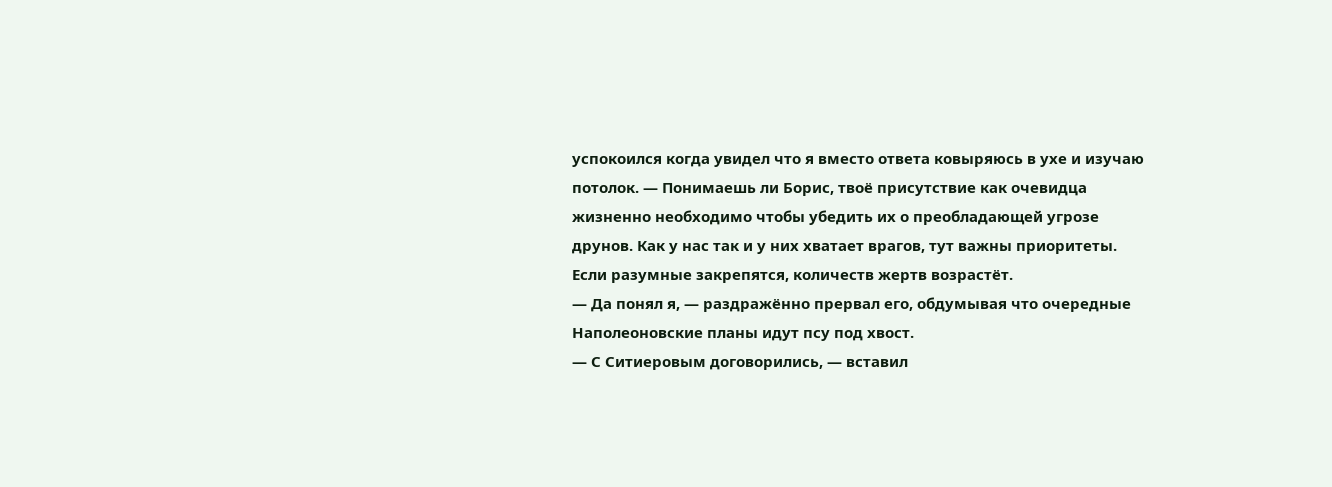успокоился когда увидел что я вместо ответа ковыряюсь в ухе и изучаю потолок. — Понимаешь ли Борис, твоё присутствие как очевидца жизненно необходимо чтобы убедить их о преобладающей угрозе друнов. Как у нас так и у них хватает врагов, тут важны приоритеты. Если разумные закрепятся, количеств жертв возрастёт.
— Да понял я, — раздражённо прервал его, обдумывая что очередные Наполеоновские планы идут псу под хвост.
— С Ситиеровым договорились, — вставил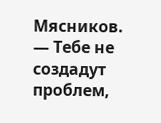Мясников. — Тебе не создадут проблем,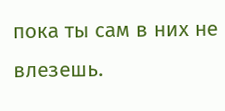пока ты сам в них не влезешь.